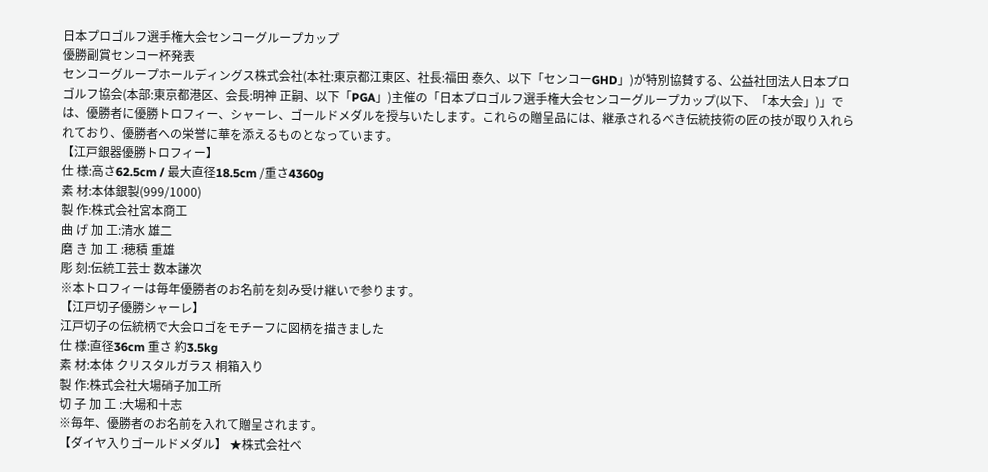日本プロゴルフ選手権大会センコーグループカップ
優勝副賞センコー杯発表
センコーグループホールディングス株式会社(本社:東京都江東区、社長:福田 泰久、以下「センコーGHD」)が特別協賛する、公益社団法人日本プロゴルフ協会(本部:東京都港区、会長:明神 正嗣、以下「PGA」)主催の「日本プロゴルフ選手権大会センコーグループカップ(以下、「本大会」)」では、優勝者に優勝トロフィー、シャーレ、ゴールドメダルを授与いたします。これらの贈呈品には、継承されるべき伝統技術の匠の技が取り入れられており、優勝者への栄誉に華を添えるものとなっています。
【江戸銀器優勝トロフィー】
仕 様:高さ62.5cm / 最大直径18.5cm /重さ4360g
素 材:本体銀製(999/1000)
製 作:株式会社宮本商工
曲 げ 加 工:清水 雄二
磨 き 加 工 :穂積 重雄
彫 刻:伝統工芸士 数本謙次
※本トロフィーは毎年優勝者のお名前を刻み受け継いで参ります。
【江戸切子優勝シャーレ】
江戸切子の伝統柄で大会ロゴをモチーフに図柄を描きました
仕 様:直径36cm 重さ 約3.5kg
素 材:本体 クリスタルガラス 桐箱入り
製 作:株式会社大場硝子加工所
切 子 加 工 :大場和十志
※毎年、優勝者のお名前を入れて贈呈されます。
【ダイヤ入りゴールドメダル】 ★株式会社ベ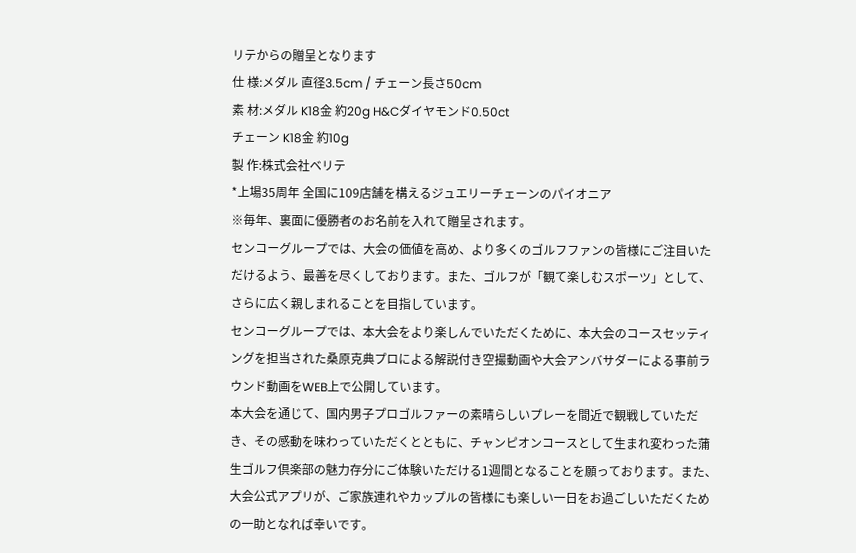リテからの贈呈となります
仕 様:メダル 直径3.5cm / チェーン長さ50cm
素 材:メダル K18金 約20g H&Cダイヤモンド0.50ct
チェーン K18金 約10g
製 作:株式会社ベリテ
*上場35周年 全国に109店舗を構えるジュエリーチェーンのパイオニア
※毎年、裏面に優勝者のお名前を入れて贈呈されます。
センコーグループでは、大会の価値を高め、より多くのゴルフファンの皆様にご注目いただけるよう、最善を尽くしております。また、ゴルフが「観て楽しむスポーツ」として、さらに広く親しまれることを目指しています。
センコーグループでは、本大会をより楽しんでいただくために、本大会のコースセッティングを担当された桑原克典プロによる解説付き空撮動画や大会アンバサダーによる事前ラウンド動画をWEB上で公開しています。
本大会を通じて、国内男子プロゴルファーの素晴らしいプレーを間近で観戦していただき、その感動を味わっていただくとともに、チャンピオンコースとして生まれ変わった蒲生ゴルフ倶楽部の魅力存分にご体験いただける1週間となることを願っております。また、大会公式アプリが、ご家族連れやカップルの皆様にも楽しい一日をお過ごしいただくための一助となれば幸いです。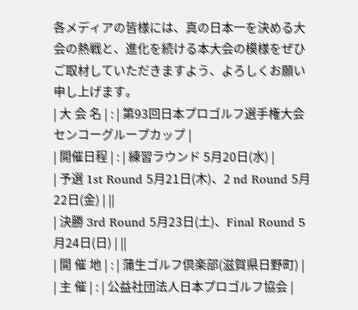各メディアの皆様には、真の日本一を決める大会の熱戦と、進化を続ける本大会の模様をぜひご取材していただきますよう、よろしくお願い申し上げます。
| 大 会 名 | : | 第93回日本プロゴルフ選手権大会センコーグループカップ |
| 開催日程 | : | 練習ラウンド 5月20日(水) |
| 予選 1st Round 5月21日(木)、2 nd Round 5月22日(金) | ||
| 決勝 3rd Round 5月23日(土)、Final Round 5月24日(日) | ||
| 開 催 地 | : | 蒲生ゴルフ倶楽部(滋賀県日野町) |
| 主 催 | : | 公益社団法人日本プロゴルフ協会 |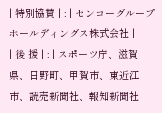| 特別協賛 | : | センコーグループホールディングス株式会社 |
| 後 援 | : | スポーツ庁、滋賀県、日野町、甲賀市、東近江市、読売新聞社、報知新聞社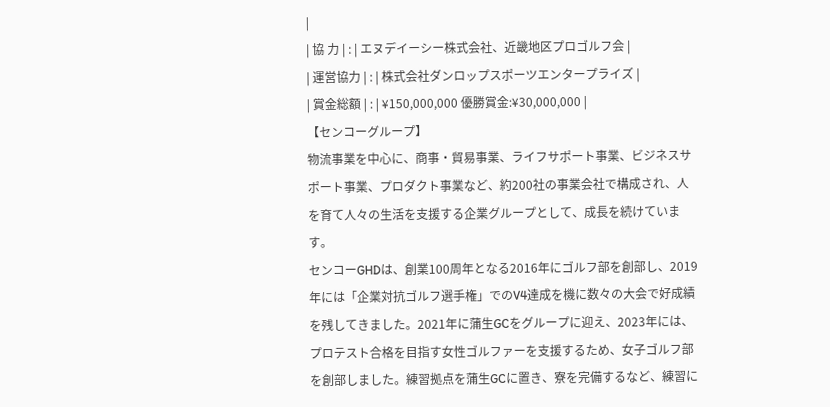|
| 協 力 | : | エヌデイーシー株式会社、近畿地区プロゴルフ会 |
| 運営協力 | : | 株式会社ダンロップスポーツエンタープライズ |
| 賞金総額 | : | ¥150,000,000 優勝賞金:¥30,000,000 |
【センコーグループ】
物流事業を中心に、商事・貿易事業、ライフサポート事業、ビジネスサポート事業、プロダクト事業など、約200社の事業会社で構成され、人を育て人々の生活を支援する企業グループとして、成長を続けています。
センコーGHDは、創業100周年となる2016年にゴルフ部を創部し、2019年には「企業対抗ゴルフ選手権」でのV4達成を機に数々の大会で好成績を残してきました。2021年に蒲生GCをグループに迎え、2023年には、プロテスト合格を目指す女性ゴルファーを支援するため、女子ゴルフ部を創部しました。練習拠点を蒲生GCに置き、寮を完備するなど、練習に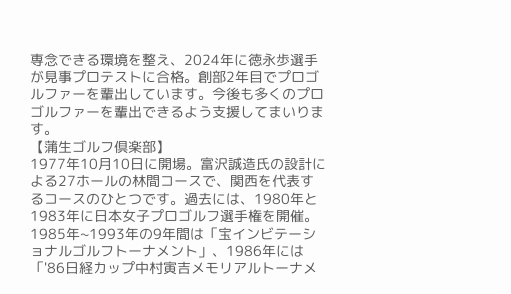専念できる環境を整え、2024年に徳永歩選手が見事プロテストに合格。創部2年目でプロゴルファーを輩出しています。今後も多くのプロゴルファーを輩出できるよう支援してまいります。
【蒲生ゴルフ倶楽部】
1977年10月10日に開場。富沢誠造氏の設計による27ホールの林間コースで、関西を代表するコースのひとつです。過去には、1980年と1983年に日本女子プロゴルフ選手権を開催。1985年~1993年の9年間は「宝インビテーショナルゴルフトーナメント」、1986年には「'86日経カップ中村寅吉メモリアルトーナメ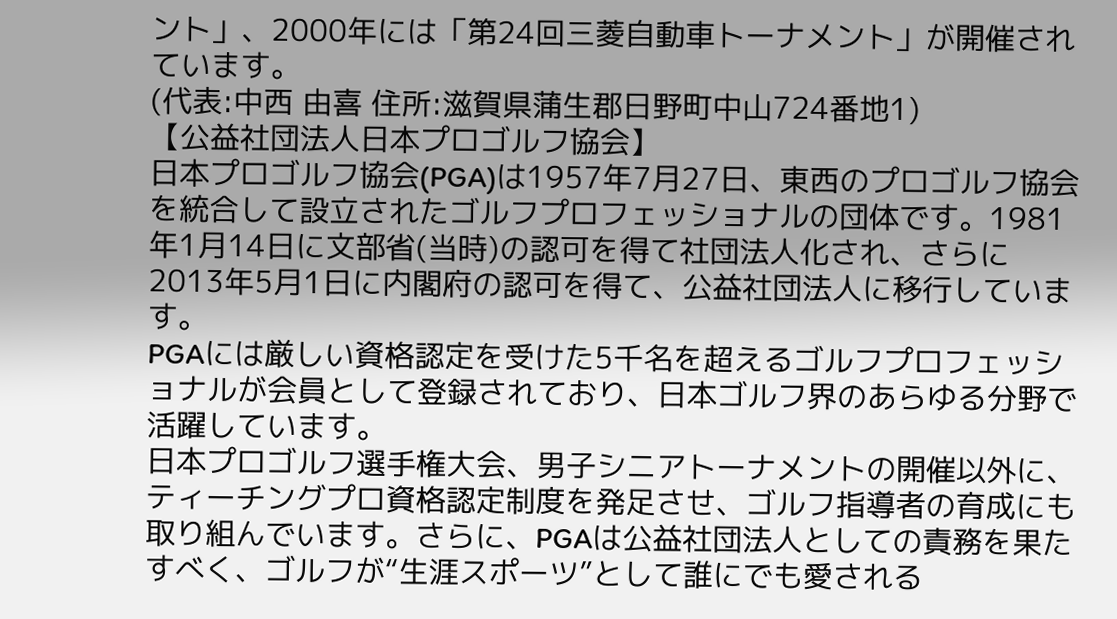ント」、2000年には「第24回三菱自動車トーナメント」が開催されています。
(代表:中西 由喜 住所:滋賀県蒲生郡日野町中山724番地1)
【公益社団法人日本プロゴルフ協会】
日本プロゴルフ協会(PGA)は1957年7月27日、東西のプロゴルフ協会を統合して設立されたゴルフプロフェッショナルの団体です。1981年1月14日に文部省(当時)の認可を得て社団法人化され、さらに2013年5月1日に内閣府の認可を得て、公益社団法人に移行しています。
PGAには厳しい資格認定を受けた5千名を超えるゴルフプロフェッショナルが会員として登録されており、日本ゴルフ界のあらゆる分野で活躍しています。
日本プロゴルフ選手権大会、男子シニアトーナメントの開催以外に、ティーチングプロ資格認定制度を発足させ、ゴルフ指導者の育成にも取り組んでいます。さらに、PGAは公益社団法人としての責務を果たすべく、ゴルフが“生涯スポーツ”として誰にでも愛される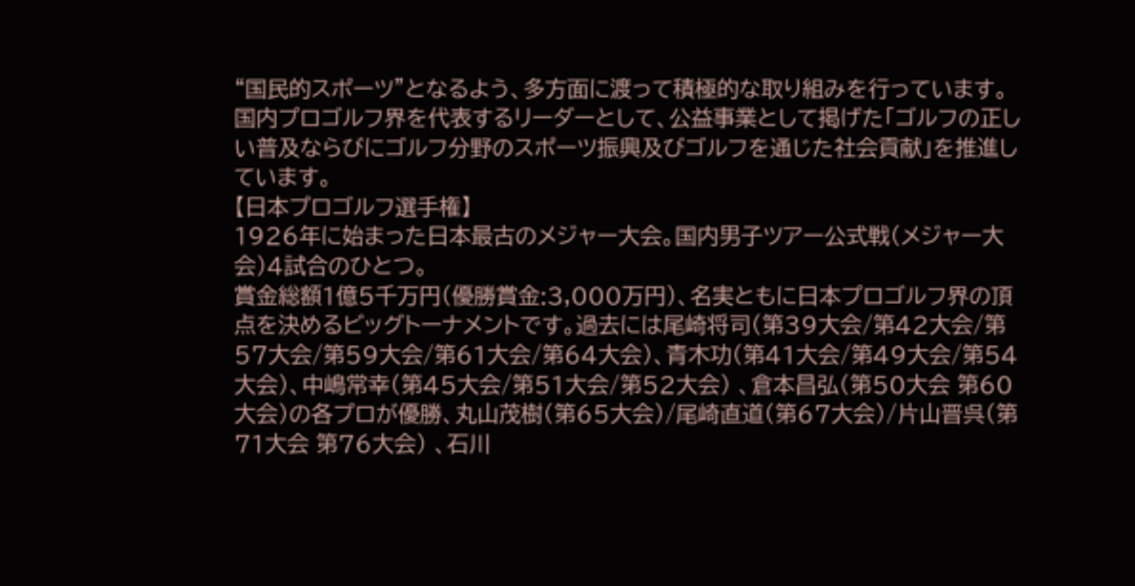“国民的スポーツ”となるよう、多方面に渡って積極的な取り組みを行っています。国内プロゴルフ界を代表するリーダーとして、公益事業として掲げた「ゴルフの正しい普及ならびにゴルフ分野のスポーツ振興及びゴルフを通じた社会貢献」を推進しています。
【日本プロゴルフ選手権】
1926年に始まった日本最古のメジャー大会。国内男子ツアー公式戦(メジャー大会)4試合のひとつ。
賞金総額1億5千万円(優勝賞金:3,000万円)、名実ともに日本プロゴルフ界の頂点を決めるビッグトーナメントです。過去には尾崎将司(第39大会/第42大会/第57大会/第59大会/第61大会/第64大会)、青木功(第41大会/第49大会/第54大会)、中嶋常幸(第45大会/第51大会/第52大会) 、倉本昌弘(第50大会 第60大会)の各プロが優勝、丸山茂樹(第65大会)/尾崎直道(第67大会)/片山晋呉(第71大会 第76大会) 、石川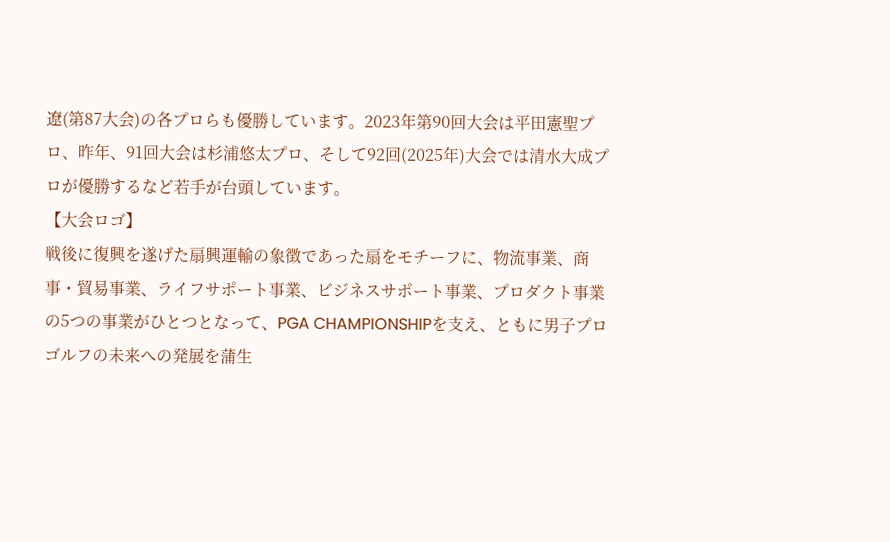遼(第87大会)の各プロらも優勝しています。2023年第90回大会は平田憲聖プロ、昨年、91回大会は杉浦悠太プロ、そして92回(2025年)大会では清水大成プロが優勝するなど若手が台頭しています。
【大会ロゴ】
戦後に復興を遂げた扇興運輸の象徴であった扇をモチーフに、物流事業、商事・貿易事業、ライフサポート事業、ビジネスサポート事業、プロダクト事業の5つの事業がひとつとなって、PGA CHAMPIONSHIPを支え、ともに男子プロゴルフの未来への発展を蒲生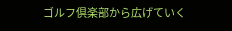ゴルフ倶楽部から広げていく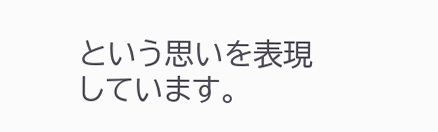という思いを表現しています。